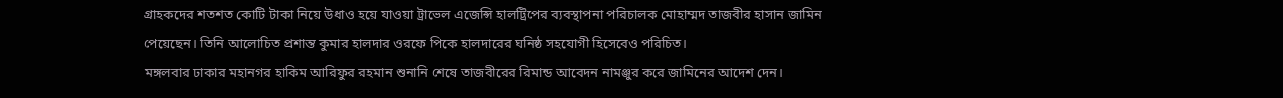গ্রাহকদের শতশত কোটি টাকা নিয়ে উধাও হয়ে যাওয়া ট্রাভেল এজেন্সি হালট্রিপের ব্যবস্থাপনা পরিচালক মোহাম্মদ তাজবীর হাসান জামিন পেয়েছেন। তিনি আলোচিত প্রশান্ত কুমার হালদার ওরফে পিকে হালদারের ঘনিষ্ঠ সহযোগী হিসেবেও পরিচিত।
মঙ্গলবার ঢাকার মহানগর হাকিম আরিফুর রহমান শুনানি শেষে তাজবীরের রিমান্ড আবেদন নামঞ্জুর করে জামিনের আদেশ দেন।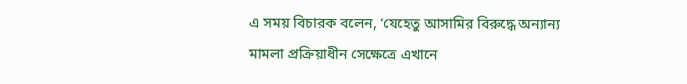এ সময় বিচারক বলেন, ‘যেহেতু আসামির বিরুদ্ধে অন্যান্য মামলা প্রক্রিয়াধীন সেক্ষেত্রে এখানে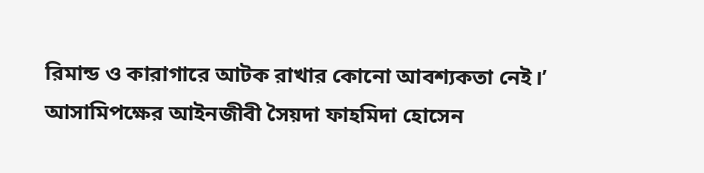রিমান্ড ও কারাগারে আটক রাখার কোনো আবশ্যকতা নেই।’
আসামিপক্ষের আইনজীবী সৈয়দা ফাহমিদা হোসেন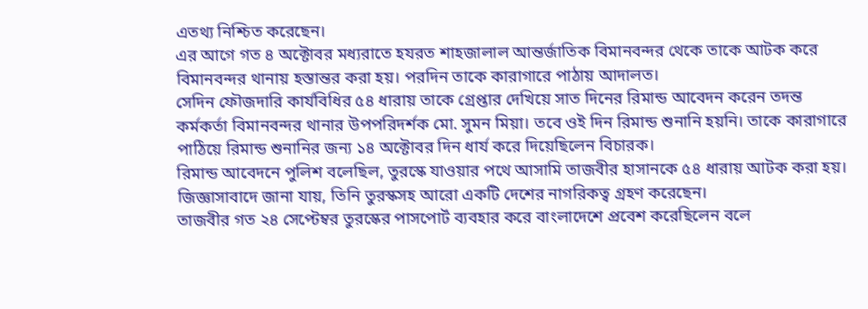এতথ্য নিশ্চিত করেছেন।
এর আগে গত ৪ অক্টোবর মধ্যরাতে হযরত শাহজালাল আন্তর্জাতিক বিমানবন্দর থেকে তাকে আটক করে বিমানবন্দর থানায় হস্তান্তর করা হয়। পরদিন তাকে কারাগারে পাঠায় আদালত।
সেদিন ফৌজদারি কার্যবিধির ৫৪ ধারায় তাকে গ্রেপ্তার দেখিয়ে সাত দিনের রিমান্ড আবেদন করেন তদন্ত কর্মকর্তা বিমানবন্দর থানার উপপরিদর্শক মো. সুমন মিয়া। তবে ওই দিন রিমান্ড শুনানি হয়নি। তাকে কারাগারে পাঠিয়ে রিমান্ড শুনানির জন্য ১৪ অক্টোবর দিন ধার্য করে দিয়েছিলেন বিচারক।
রিমান্ড আবেদনে পুলিশ বলেছিল, তুরস্কে যাওয়ার পথে আসামি তাজবীর হাসানকে ৫৪ ধারায় আটক করা হয়। জিজ্ঞাসাবাদে জানা যায়, তিনি তুরস্কসহ আরো একটি দেশের নাগরিকত্ব গ্রহণ করেছেন।
তাজবীর গত ২৪ সেপ্টেম্বর তুরস্কের পাসপোর্ট ব্যবহার করে বাংলাদেশে প্রবেশ করেছিলেন বলে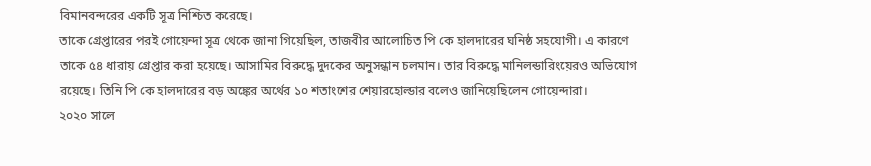বিমানবন্দরের একটি সূত্র নিশ্চিত করেছে।
তাকে গ্রেপ্তারের পরই গোয়েন্দা সূত্র থেকে জানা গিয়েছিল, তাজবীর আলোচিত পি কে হালদারের ঘনিষ্ঠ সহযোগী। এ কারণে তাকে ৫৪ ধারায় গ্রেপ্তার করা হয়েছে। আসামির বিরুদ্ধে দুদকের অনুসন্ধান চলমান। তার বিরুদ্ধে মানিলন্ডারিংয়েরও অভিযোগ রয়েছে। তিনি পি কে হালদারের বড় অঙ্কের অর্থের ১০ শতাংশের শেয়ারহোল্ডার বলেও জানিয়েছিলেন গোয়েন্দারা।
২০২০ সালে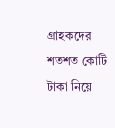গ্রাহকদের শতশত কোটি টাকা নিয়ে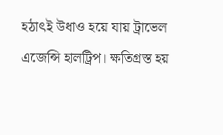হঠাৎই উধাও হয়ে যায় ট্রাভেল এজেন্সি হালট্রিপ। ক্ষতিগ্রস্ত হয়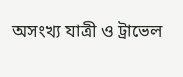অসংখ্য যাত্রী ও ট্রাভেল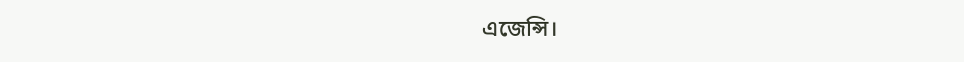এজেন্সি।